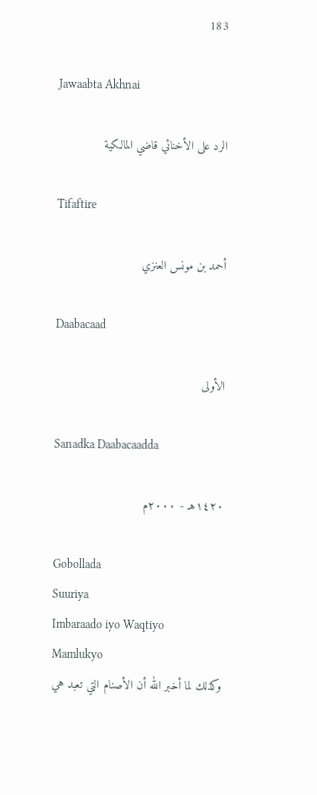183

Jawaabta Akhnai

الرد على الأخنائي قاضي المالكية

Tifaftire

أحمد بن مونس العنزي

Daabacaad

الأولى

Sanadka Daabacaadda

١٤٢٠هـ - ٢٠٠٠م

Gobollada
Suuriya
Imbaraado iyo Waqtiyo
Mamlukyo
وكذلك لما أخبر الله أن الأصنام التي تعبد هي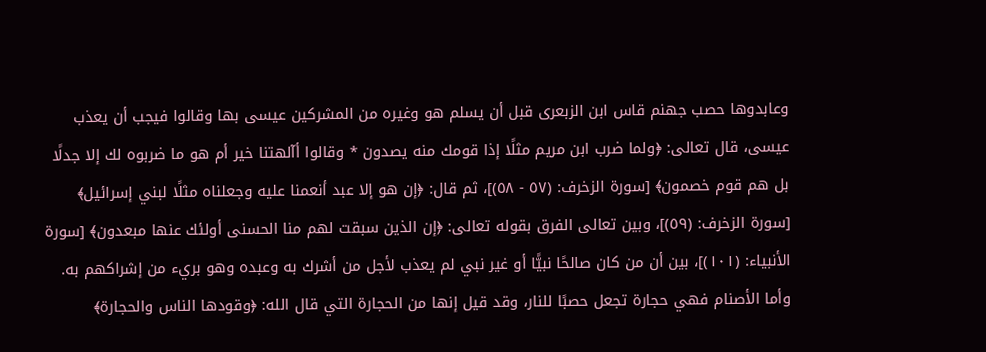وعابدوها حصب جهنم قاس ابن الزبعرى قبل أن يسلم هو وغيره من المشركين عيسى بها وقالوا فيجب أن يعذب عيسى، قال تعالى: ﴿ولما ضرب ابن مريم مثلًا إذا قومك منه يصدون * وقالوا أآلهتنا خير أم هو ما ضربوه لك إلا جدلًا بل هم قوم خصمون﴾ [سورة الزخرف: (٥٧ - ٥٨)]، ثم قال: ﴿إن هو إلا عبد أنعمنا عليه وجعلناه مثلًا لبني إسرائيل﴾ [سورة الزخرف: (٥٩)]، وبين تعالى الفرق بقوله تعالى: ﴿إن الذين سبقت لهم منا الحسنى أولئك عنها مبعدون﴾ [سورة الأنبياء: (١٠١)]، بين أن من كان صالحًا نبيًّا أو غير نبي لم يعذب لأجل من أشرك به وعبده وهو بريء من إشراكهم به.
وأما الأصنام فهي حجارة تجعل حصبًا للنار، وقد قيل إنها من الحجارة التي قال الله: ﴿وقودها الناس والحجارة﴾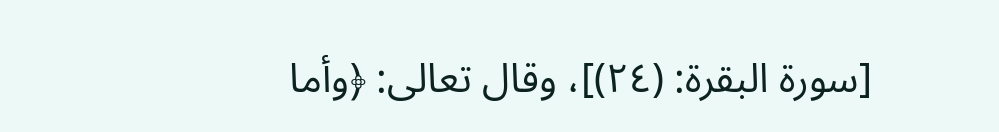[سورة البقرة: (٢٤)]، وقال تعالى: ﴿وأما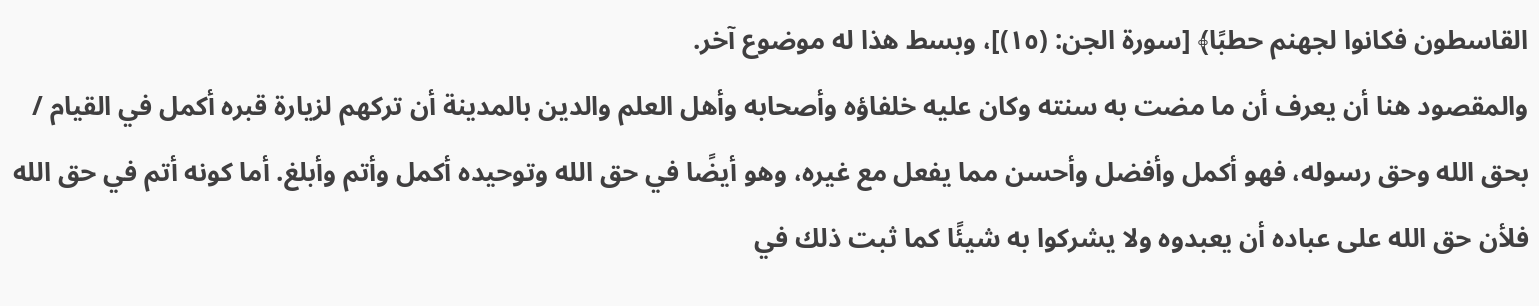القاسطون فكانوا لجهنم حطبًا﴾ [سورة الجن: (١٥)]، وبسط هذا له موضوع آخر.
والمقصود هنا أن يعرف أن ما مضت به سنته وكان عليه خلفاؤه وأصحابه وأهل العلم والدين بالمدينة أن تركهم لزيارة قبره أكمل في القيام / بحق الله وحق رسوله، فهو أكمل وأفضل وأحسن مما يفعل مع غيره، وهو أيضًا في حق الله وتوحيده أكمل وأتم وأبلغ. أما كونه أتم في حق الله فلأن حق الله على عباده أن يعبدوه ولا يشركوا به شيئًا كما ثبت ذلك في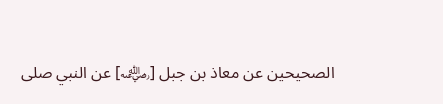الصحيحين عن معاذ بن جبل [﵁] عن النبي صلى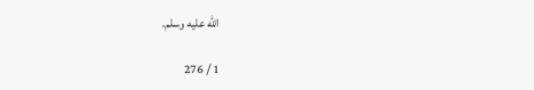الله عليه وسلم.

1 / 276